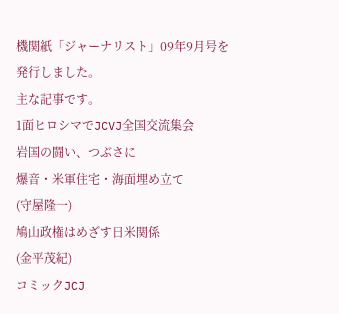機関紙「ジャーナリスト」09年9月号を発行しました。
主な記事です。
1面ヒロシマでJCVJ全国交流集会
岩国の闘い、つぶさに
爆音・米軍住宅・海面埋め立て
(守屋隆一)
鳩山政権はめざす日米関係
(金平茂紀)
コミックJCJ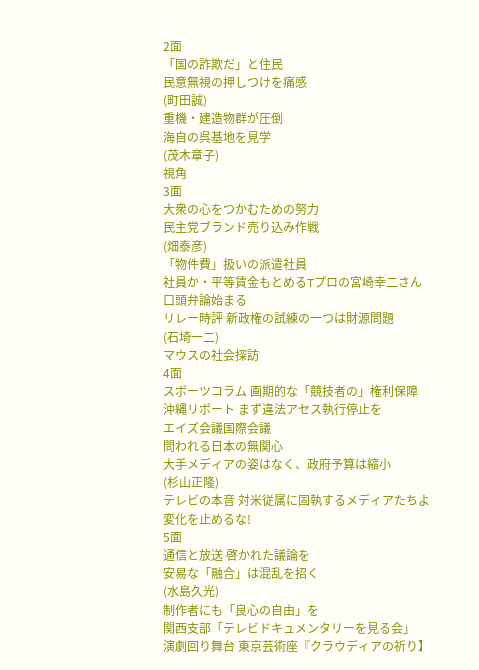2面
「国の詐欺だ」と住民
民意無視の押しつけを痛感
(町田誠)
重機・建造物群が圧倒
海自の呉基地を見学
(茂木章子)
視角
3面
大衆の心をつかむための努力
民主党ブランド売り込み作戦
(畑泰彦)
「物件費」扱いの派遣社員
社員か・平等賃金もとめるTプロの宮崎幸二さん
口頭弁論始まる
リレー時評 新政権の試練の一つは財源問題
(石埼一二)
マウスの社会探訪
4面
スポーツコラム 画期的な「競技者の」権利保障
沖縄リポート まず違法アセス執行停止を
エイズ会議国際会議
問われる日本の無関心
大手メディアの姿はなく、政府予算は縮小
(杉山正隆)
テレビの本音 対米従属に固執するメディアたちよ
変化を止めるな!
5面
通信と放送 啓かれた議論を
安易な「融合」は混乱を招く
(水島久光)
制作者にも「良心の自由」を
関西支部「テレビドキュメンタリーを見る会」
演劇回り舞台 東京芸術座『クラウディアの祈り】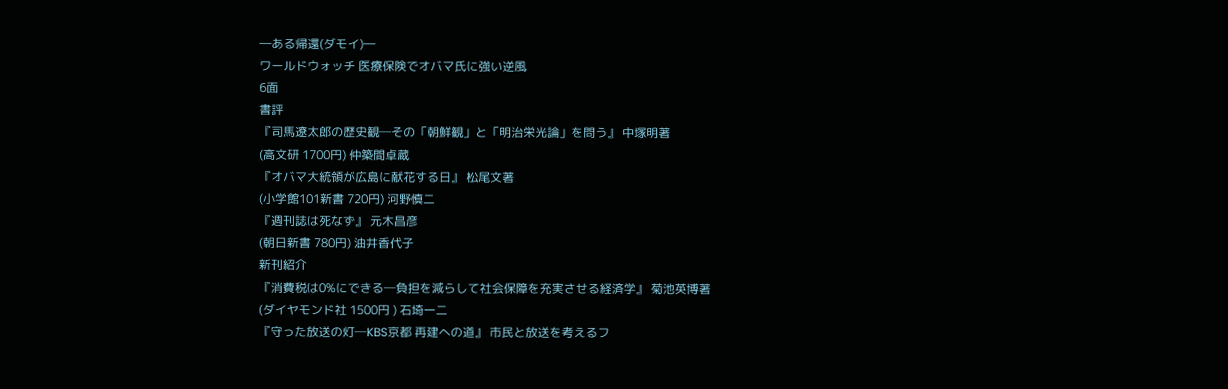―ある帰還(ダモイ)―
ワールドウォッチ 医療保険でオバマ氏に強い逆風
6面
書評
『司馬遼太郎の歴史観─その「朝鮮観」と「明治栄光論」を問う』 中塚明著
(高文研 1700円) 仲築間卓蔵
『オバマ大統領が広島に献花する日』 松尾文著
(小学館101新書 720円) 河野慎二
『週刊誌は死なず』 元木昌彦
(朝日新書 780円) 油井香代子
新刊紹介
『消費税は0%にできる─負担を減らして社会保障を充実させる経済学』 菊池英博著
(ダイヤモンド社 1500円 ) 石埼一二
『守った放送の灯─KBS京都 再建への道』 市民と放送を考えるフ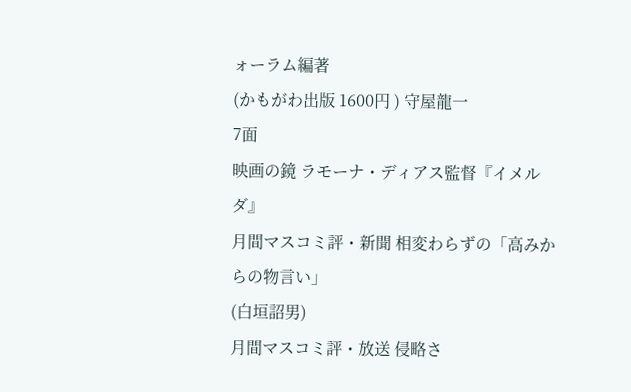ォーラム編著
(かもがわ出版 1600円 ) 守屋龍一
7面
映画の鏡 ラモーナ・ディアス監督『イメルダ』
月間マスコミ評・新聞 相変わらずの「高みからの物言い」
(白垣詔男)
月間マスコミ評・放送 侵略さ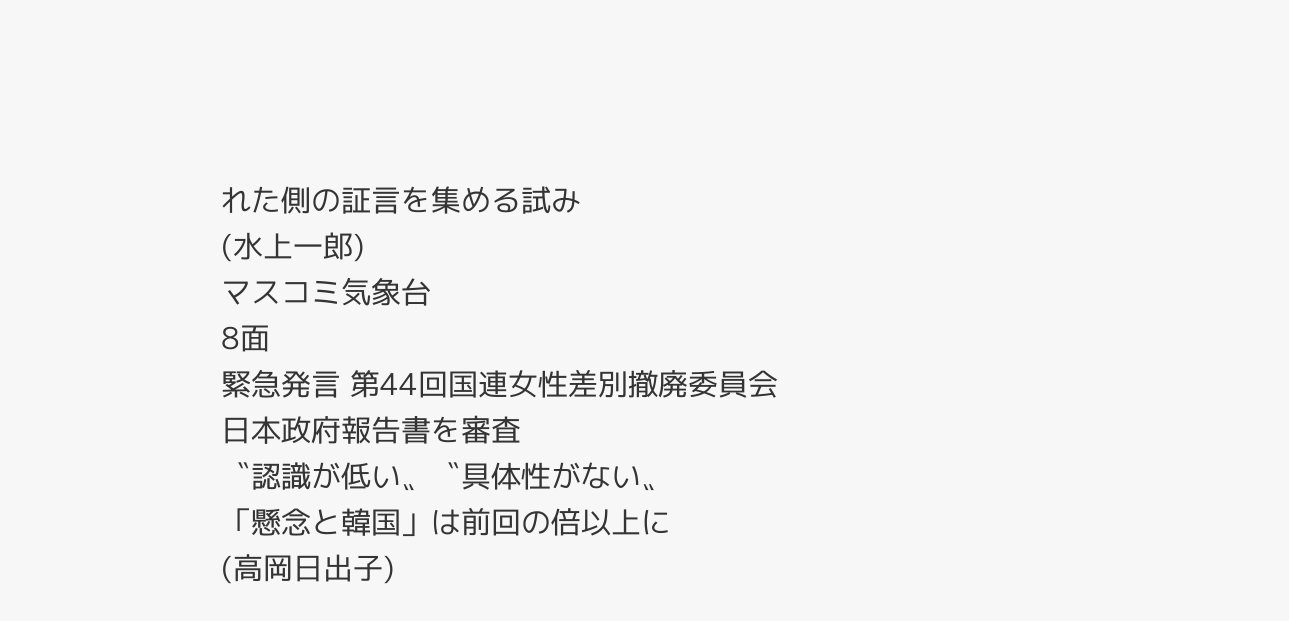れた側の証言を集める試み
(水上一郎)
マスコミ気象台
8面
緊急発言 第44回国連女性差別撤廃委員会
日本政府報告書を審査
〝認識が低い〟〝具体性がない〟
「懸念と韓国」は前回の倍以上に
(高岡日出子)